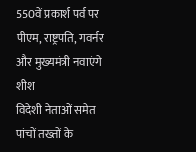550वें प्रकार्श पर्व पर पीएम, राष्ट्रपति, गवर्नर और मुख्यमंत्री नवाएंगे शीश
विदेशी नेताओं समेत पांचों तख्तों के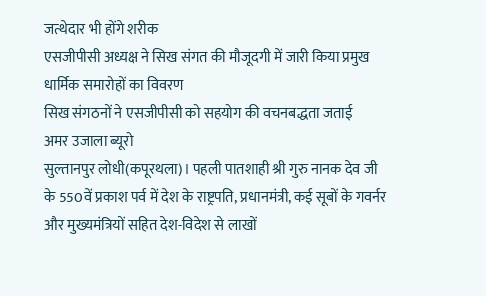जत्थेदार भी होंगे शरीक
एसजीपीसी अध्यक्ष ने सिख संगत की मौजूदगी में जारी किया प्रमुख धार्मिक समारोहों का विवरण
सिख संगठनों ने एसजीपीसी को सहयोग की वचनबद्धता जताई
अमर उजाला ब्यूरो
सुल्तानपुर लोधी(कपूरथला)। पहली पातशाही श्री गुरु नानक देव जी के 550वें प्रकाश पर्व में देश के राष्ट्रपति, प्रधानमंत्री, कई सूबों के गवर्नर और मुख्यमंत्रियों सहित देश-विदेश से लाखों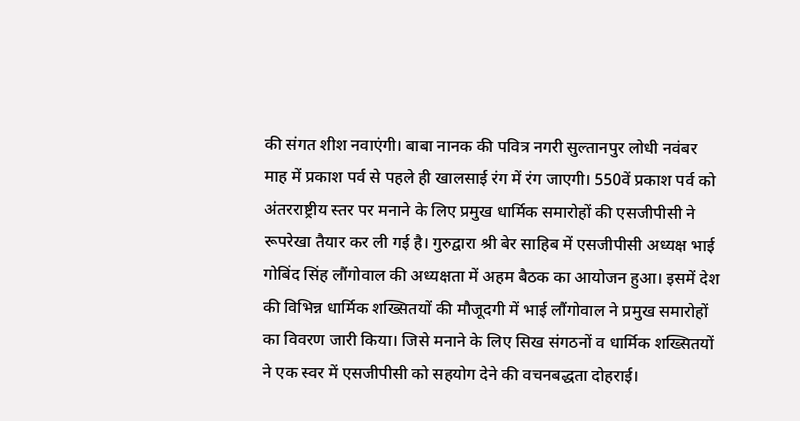की संगत शीश नवाएंगी। बाबा नानक की पवित्र नगरी सुल्तानपुर लोधी नवंबर माह में प्रकाश पर्व से पहले ही खालसाई रंग में रंग जाएगी। 550वें प्रकाश पर्व को अंतरराष्ट्रीय स्तर पर मनाने के लिए प्रमुख धार्मिक समारोहों की एसजीपीसी ने रूपरेखा तैयार कर ली गई है। गुरुद्वारा श्री बेर साहिब में एसजीपीसी अध्यक्ष भाई गोबिंद सिंह लौंगोवाल की अध्यक्षता में अहम बैठक का आयोजन हुआ। इसमें देश की विभिन्न धार्मिक शख्सितयों की मौजूदगी में भाई लौंगोवाल ने प्रमुख समारोहों का विवरण जारी किया। जिसे मनाने के लिए सिख संगठनों व धार्मिक शख्सितयों ने एक स्वर में एसजीपीसी को सहयोग देने की वचनबद्धता दोहराई।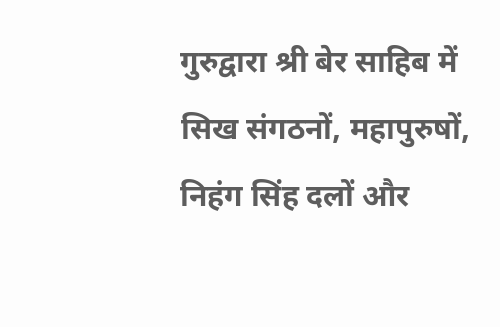गुरुद्वारा श्री बेर साहिब में सिख संगठनों, महापुरुषों, निहंग सिंह दलों और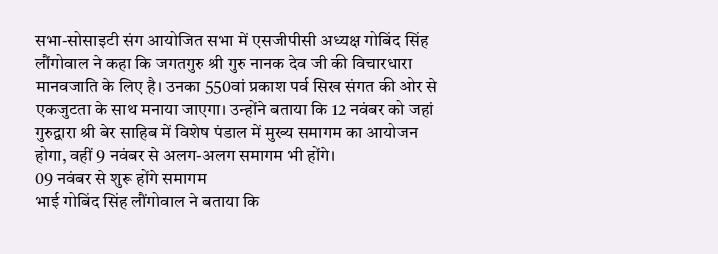सभा-सोसाइटी संग आयोजित सभा में एसजीपीसी अध्यक्ष गोबिंद सिंह लौंगोवाल ने कहा कि जगतगुरु श्री गुरु नानक देव जी की विचारधारा मानवजाति के लिए है। उनका 550वां प्रकाश पर्व सिख संगत की ओर से एकजुटता के साथ मनाया जाएगा। उन्होंने बताया कि 12 नवंबर को जहां गुरुद्वारा श्री बेर साहिब में विशेष पंडाल में मुख्य समागम का आयोजन होगा, वहीं 9 नवंबर से अलग-अलग समागम भी होंगे।
09 नवंबर से शुरू होंगे समागम
भाई गोबिंद सिंह लौंगोवाल ने बताया कि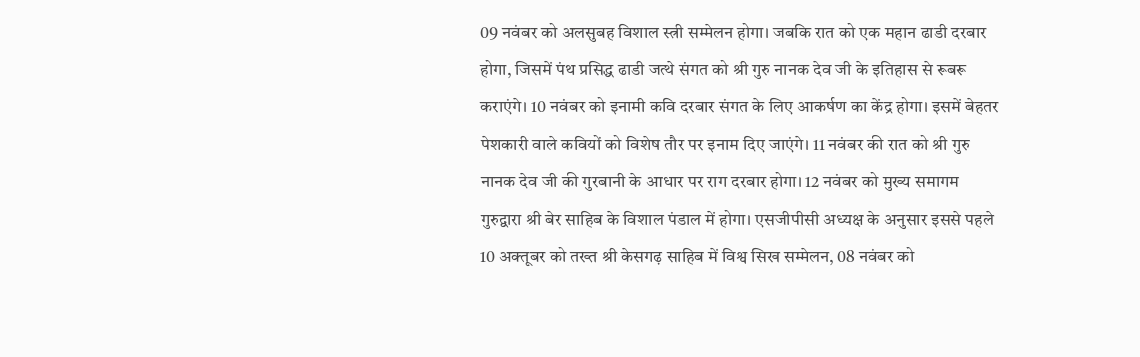09 नवंबर को अलसुबह विशाल स्त्री सम्मेलन होगा। जबकि रात को एक महान ढाडी दरबार होगा, जिसमें पंथ प्रसिद्ध ढाडी जत्थे संगत को श्री गुरु नानक देव जी के इतिहास से रूबरू कराएंगे। 10 नवंबर को इनामी कवि दरबार संगत के लिए आकर्षण का केंद्र होगा। इसमें बेहतर पेशकारी वाले कवियों को विशेष तौर पर इनाम दिए जाएंगे। 11 नवंबर की रात को श्री गुरु नानक देव जी की गुरबानी के आधार पर राग दरबार होगा। 12 नवंबर को मुख्य समागम गुरुद्वारा श्री बेर साहिब के विशाल पंडाल में होगा। एसजीपीसी अध्यक्ष के अनुसार इससे पहले 10 अक्तूबर को तख्त श्री केसगढ़ साहिब में विश्व सिख सम्मेलन, 08 नवंबर को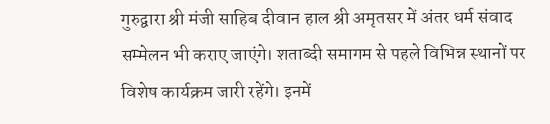गुरुद्वारा श्री मंजी साहिब दीवान हाल श्री अमृतसर में अंतर धर्म संवाद सम्मेलन भी कराए जाएंगे। शताब्दी समागम से पहले विभिन्न स्थानों पर विशेष कार्यक्रम जारी रहेंगे। इनमें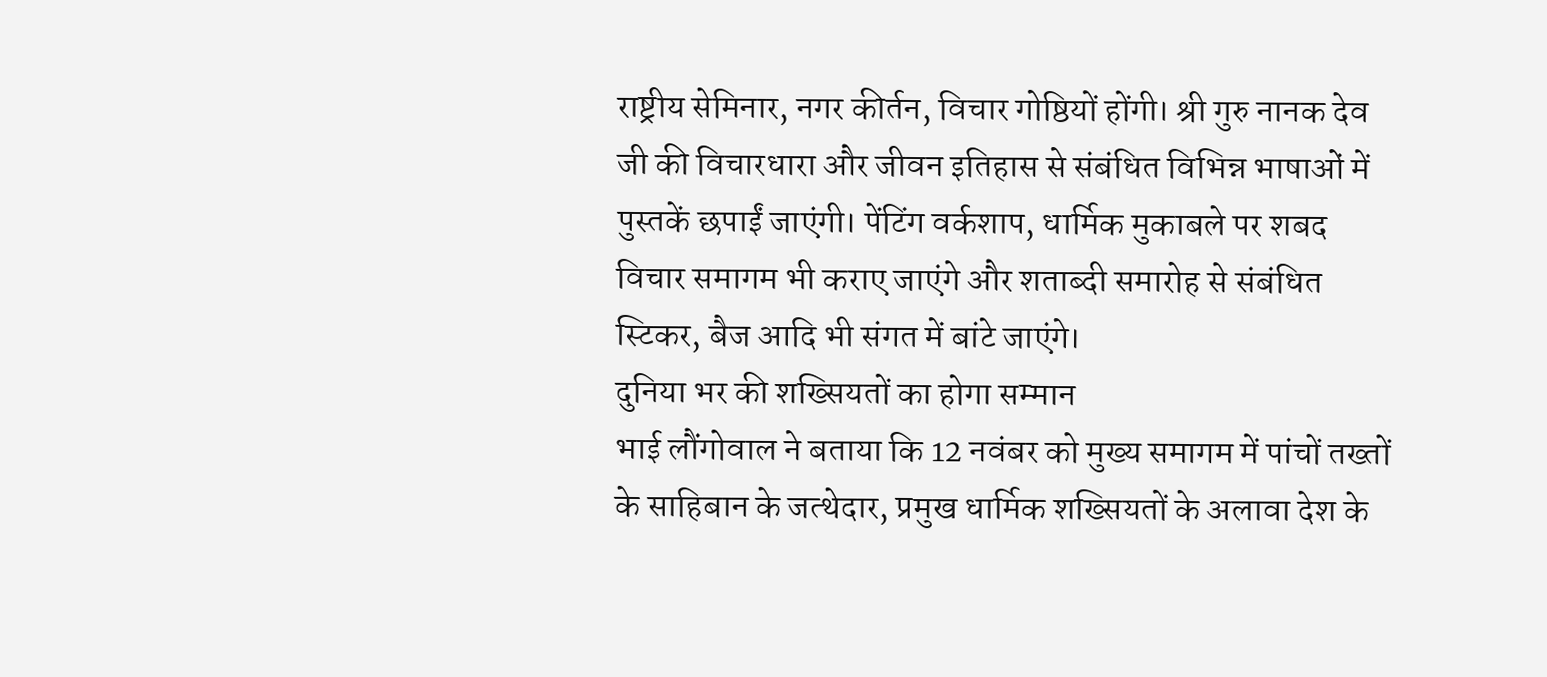राष्ट्रीय सेमिनार, नगर कीर्तन, विचार गोष्ठियों होंगी। श्री गुरु नानक देव जी की विचारधारा और जीवन इतिहास से संबंधित विभिन्न भाषाओं में पुस्तकें छपाईं जाएंगी। पेंटिंग वर्कशाप, धार्मिक मुकाबले पर शबद विचार समागम भी कराए जाएंगे और शताब्दी समारोह से संबंधित स्टिकर, बैज आदि भी संगत में बांटे जाएंगे।
दुनिया भर की शख्सियतों का होगा सम्मान
भाई लौंगोवाल ने बताया कि 12 नवंबर को मुख्य समागम में पांचों तख्तों के साहिबान के जत्थेदार, प्रमुख धार्मिक शख्सियतों के अलावा देश के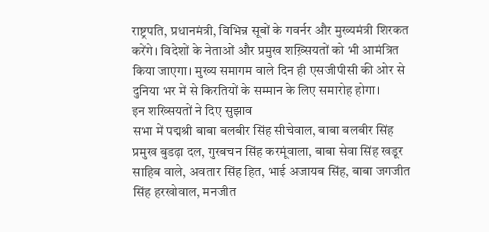राष्ट्रपति, प्रधानमंत्री, विभिन्न सूबों के गवर्नर और मुख्यमंत्री शिरकत करेंगे। विदेशों के नेताओं और प्रमुख शख़्सियतों को भी आमंत्रित किया जाएगा। मुख्य समागम वाले दिन ही एसजीपीसी की ओर से दुनिया भर में से किरतियों के सम्मान के लिए समारोह होगा।
इन शख्सियतों ने दिए सुझाव
सभा में पद्मश्री बाबा बलबीर सिंह सीचेवाल, बाबा बलबीर सिंह प्रमुख बुडढ़ा दल, गुरबचन सिंह करमूंवाला, बाबा सेवा सिंह खडूर साहिब वाले, अवतार सिंह हित, भाई अजायब सिंह, बाबा जगजीत सिंह हरखोवाल, मनजीत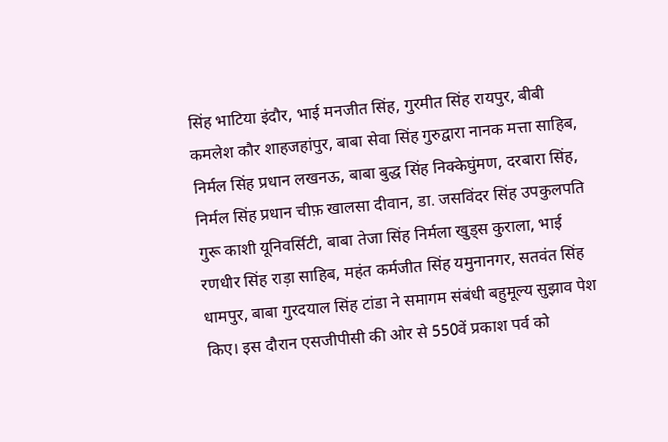सिंह भाटिया इंदौर, भाई मनजीत सिंह, गुरमीत सिंह रायपुर, बीबी कमलेश कौर शाहजहांपुर, बाबा सेवा सिंह गुरुद्वारा नानक मत्ता साहिब, निर्मल सिंह प्रधान लखनऊ, बाबा बुद्ध सिंह निक्केघुंमण, दरबारा सिंह, निर्मल सिंह प्रधान चीफ़ खालसा दीवान, डा. जसविंदर सिंह उपकुलपति गुरू काशी यूनिवर्सिटी, बाबा तेजा सिंह निर्मला खुड्स कुराला, भाई रणधीर सिंह राड़ा साहिब, महंत कर्मजीत सिंह यमुनानगर, सतवंत सिंह धामपुर, बाबा गुरदयाल सिंह टांडा ने समागम संबंधी बहुमूल्य सुझाव पेश किए। इस दौरान एसजीपीसी की ओर से 550वें प्रकाश पर्व को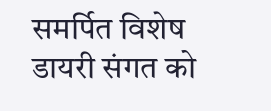समर्पित विशेष डायरी संगत को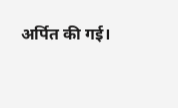अर्पित की गई।